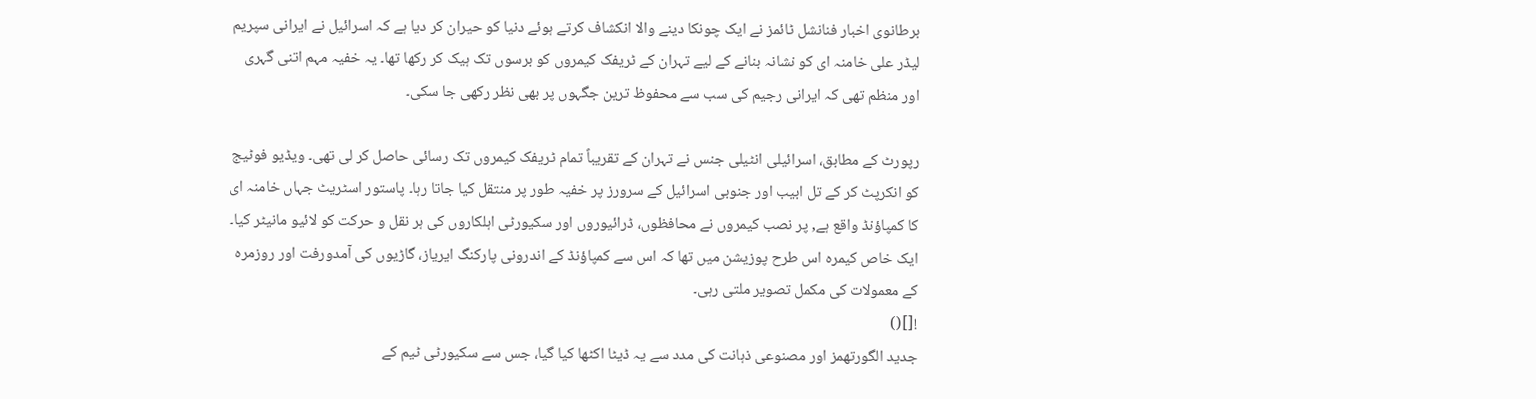برطانوی اخبار فنانشل ٹائمز نے ایک چونکا دینے والا انکشاف کرتے ہوئے دنیا کو حیران کر دیا ہے کہ اسرائیل نے ایرانی سپریم لیڈر علی خامنہ ای کو نشانہ بنانے کے لیے تہران کے ٹریفک کیمروں کو برسوں تک ہیک کر رکھا تھا۔ یہ خفیہ مہم اتنی گہری اور منظم تھی کہ ایرانی رجیم کی سب سے محفوظ ترین جگہوں پر بھی نظر رکھی جا سکی۔

رپورٹ کے مطابق، اسرائیلی انٹیلی جنس نے تہران کے تقریباً تمام ٹریفک کیمروں تک رسائی حاصل کر لی تھی۔ ویڈیو فوٹیج کو انکرپٹ کر کے تل ابیب اور جنوبی اسرائیل کے سرورز پر خفیہ طور پر منتقل کیا جاتا رہا۔ پاستور اسٹریٹ جہاں خامنہ ای کا کمپاؤنڈ واقع ہے, پر نصب کیمروں نے محافظوں، ڈرائیوروں اور سکیورٹی اہلکاروں کی ہر نقل و حرکت کو لائیو مانیٹر کیا۔ ایک خاص کیمرہ اس طرح پوزیشن میں تھا کہ اس سے کمپاؤنڈ کے اندرونی پارکنگ ایریاز، گاڑیوں کی آمدورفت اور روزمرہ کے معمولات کی مکمل تصویر ملتی رہی۔
![]()
جدید الگورتھمز اور مصنوعی ذہانت کی مدد سے یہ ڈیٹا اکٹھا کیا گیا، جس سے سکیورٹی ٹیم کے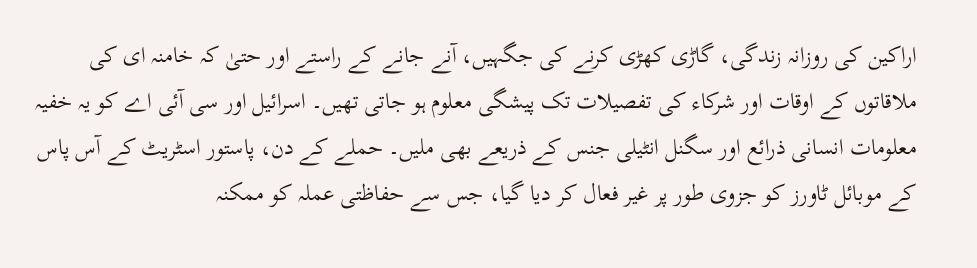اراکین کی روزانہ زندگی، گاڑی کھڑی کرنے کی جگہیں، آنے جانے کے راستے اور حتیٰ کہ خامنہ ای کی ملاقاتوں کے اوقات اور شرکاء کی تفصیلات تک پیشگی معلوم ہو جاتی تھیں۔ اسرائیل اور سی آئی اے کو یہ خفیہ معلومات انسانی ذرائع اور سگنل انٹیلی جنس کے ذریعے بھی ملیں۔ حملے کے دن، پاستور اسٹریٹ کے آس پاس کے موبائل ٹاورز کو جزوی طور پر غیر فعال کر دیا گیا، جس سے حفاظتی عملہ کو ممکنہ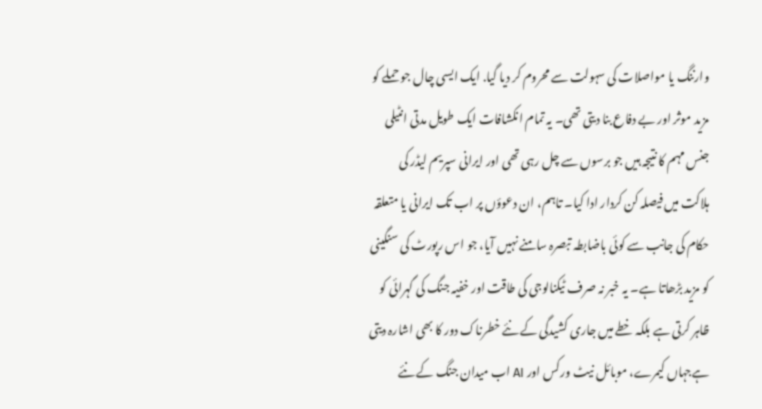وارننگ یا مواصلات کی سہولت سے محروم کر دیا گیا. ایک ایسی چال جو حملے کو مزید موثر اور بے دفاع بنا دیتی تھی۔ یہ تمام انکشافات ایک طویل مدتی انٹیلی جنس مہم کا نتیجہ ہیں جو برسوں سے چل رہی تھی اور ایرانی سپریم لیڈر کی ہلاکت میں فیصلہ کن کردار ادا کیا۔ تاہم، ان دعوؤں پر اب تک ایرانی یا متعلقہ حکام کی جانب سے کوئی باضابطہ تبصرہ سامنے نہیں آیا، جو اس رپورٹ کی سنگینی کو مزید بڑھاتا ہے۔ یہ خبر نہ صرف ٹیکنالوجی کی طاقت اور خفیہ جنگ کی گہرائی کو ظاہر کرتی ہے بلکہ خطے میں جاری کشیدگی کے نئے خطرناک دور کا بھی اشارہ دیتی ہےجہاں کیمرے، موبائل نیٹ ورکس اور AI اب میدان جنگ کے نئے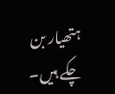ہتھیار بن چکے ہیں۔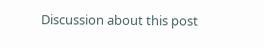Discussion about this post